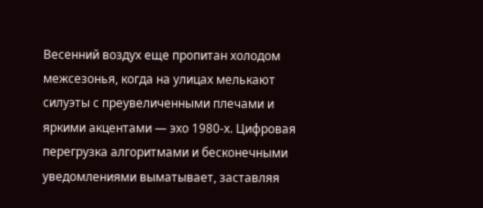Весенний воздух еще пропитан холодом межсезонья, когда на улицах мелькают силуэты с преувеличенными плечами и яркими акцентами — эхо 1980-х. Цифровая перегрузка алгоритмами и бесконечными уведомлениями выматывает, заставляя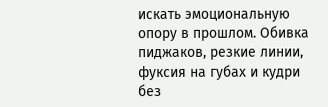искать эмоциональную опору в прошлом. Обивка пиджаков, резкие линии, фуксия на губах и кудри без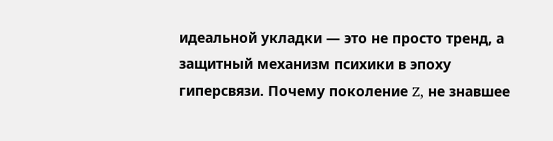идеальной укладки — это не просто тренд, а защитный механизм психики в эпоху гиперсвязи. Почему поколение Z, не знавшее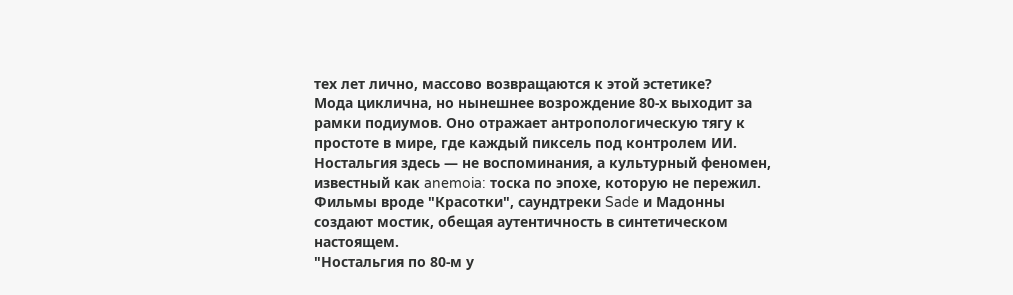тех лет лично, массово возвращаются к этой эстетике?
Мода циклична, но нынешнее возрождение 80-х выходит за рамки подиумов. Оно отражает антропологическую тягу к простоте в мире, где каждый пиксель под контролем ИИ. Ностальгия здесь — не воспоминания, а культурный феномен, известный как anemoia: тоска по эпохе, которую не пережил. Фильмы вроде "Красотки", саундтреки Sade и Мадонны создают мостик, обещая аутентичность в синтетическом настоящем.
"Ностальгия по 80-м у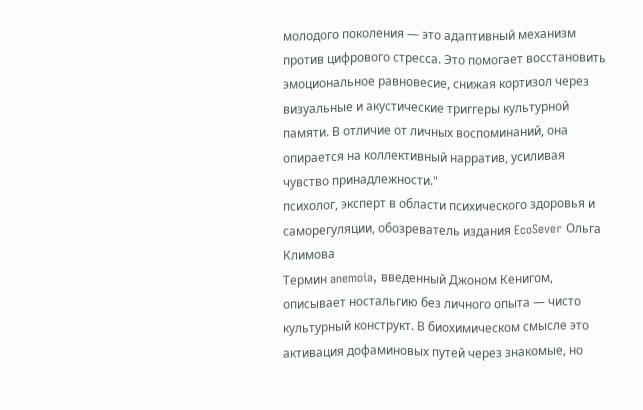молодого поколения — это адаптивный механизм против цифрового стресса. Это помогает восстановить эмоциональное равновесие, снижая кортизол через визуальные и акустические триггеры культурной памяти. В отличие от личных воспоминаний, она опирается на коллективный нарратив, усиливая чувство принадлежности."
психолог, эксперт в области психического здоровья и саморегуляции, обозреватель издания EcoSever Ольга Климова
Термин anemoia, введенный Джоном Кенигом, описывает ностальгию без личного опыта — чисто культурный конструкт. В биохимическом смысле это активация дофаминовых путей через знакомые, но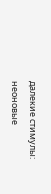далекие стимулы: неоновые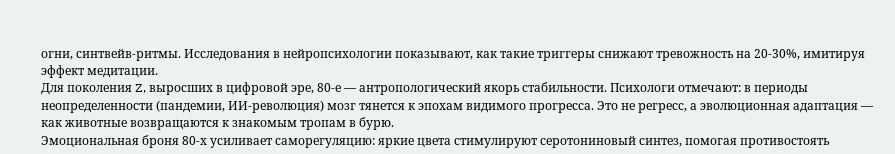огни, синтвейв-ритмы. Исследования в нейропсихологии показывают, как такие триггеры снижают тревожность на 20-30%, имитируя эффект медитации.
Для поколения Z, выросших в цифровой эре, 80-е — антропологический якорь стабильности. Психологи отмечают: в периоды неопределенности (пандемии, ИИ-революция) мозг тянется к эпохам видимого прогресса. Это не регресс, а эволюционная адаптация — как животные возвращаются к знакомым тропам в бурю.
Эмоциональная броня 80-х усиливает саморегуляцию: яркие цвета стимулируют серотониновый синтез, помогая противостоять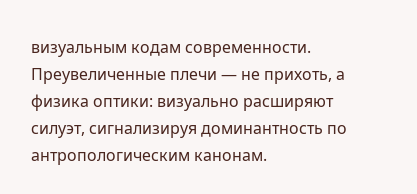визуальным кодам современности.
Преувеличенные плечи — не прихоть, а физика оптики: визуально расширяют силуэт, сигнализируя доминантность по антропологическим канонам.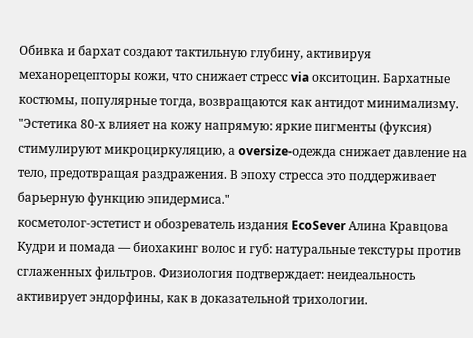Обивка и бархат создают тактильную глубину, активируя механорецепторы кожи, что снижает стресс via окситоцин. Бархатные костюмы, популярные тогда, возвращаются как антидот минимализму.
"Эстетика 80-х влияет на кожу напрямую: яркие пигменты (фуксия) стимулируют микроциркуляцию, а oversize-одежда снижает давление на тело, предотвращая раздражения. В эпоху стресса это поддерживает барьерную функцию эпидермиса."
косметолог-эстетист и обозреватель издания EcoSever Алина Кравцова
Кудри и помада — биохакинг волос и губ: натуральные текстуры против сглаженных фильтров. Физиология подтверждает: неидеальность активирует эндорфины, как в доказательной трихологии.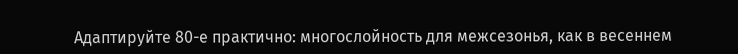Адаптируйте 80-е практично: многослойность для межсезонья, как в весеннем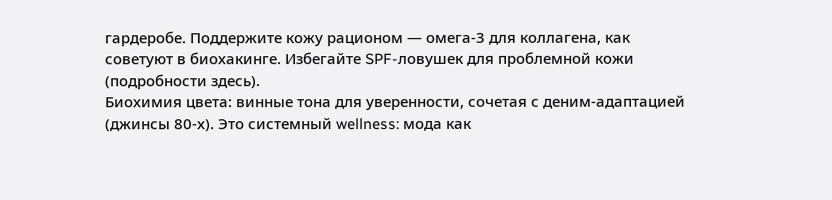гардеробе. Поддержите кожу рационом — омега-3 для коллагена, как советуют в биохакинге. Избегайте SPF-ловушек для проблемной кожи (подробности здесь).
Биохимия цвета: винные тона для уверенности, сочетая с деним-адаптацией (джинсы 80-х). Это системный wellness: мода как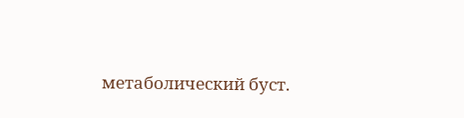метаболический буст.